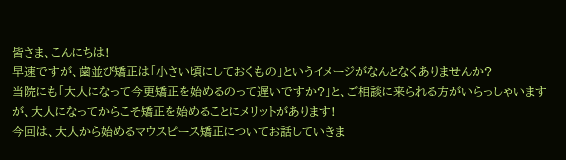皆さま、こんにちは!
早速ですが、歯並び矯正は「小さい頃にしておくもの」というイメージがなんとなくありませんか?
当院にも「大人になって今更矯正を始めるのって遅いですか?」と、ご相談に来られる方がいらっしゃいますが、大人になってからこそ矯正を始めることにメリットがあります!
今回は、大人から始めるマウスピース矯正についてお話していきま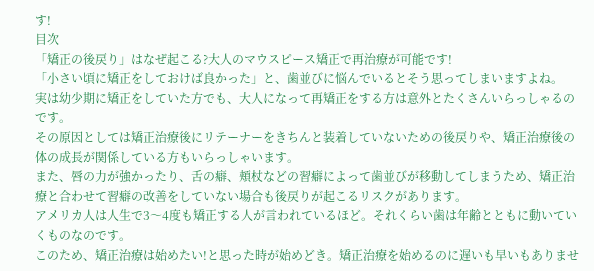す!
目次
「矯正の後戻り」はなぜ起こる?大人のマウスピース矯正で再治療が可能です!
「小さい頃に矯正をしておけば良かった」と、歯並びに悩んでいるとそう思ってしまいますよね。
実は幼少期に矯正をしていた方でも、大人になって再矯正をする方は意外とたくさんいらっしゃるのです。
その原因としては矯正治療後にリテーナーをきちんと装着していないための後戻りや、矯正治療後の体の成長が関係している方もいらっしゃいます。
また、唇の力が強かったり、舌の癖、頬杖などの習癖によって歯並びが移動してしまうため、矯正治療と合わせて習癖の改善をしていない場合も後戻りが起こるリスクがあります。
アメリカ人は人生で3〜4度も矯正する人が言われているほど。それくらい歯は年齢とともに動いていくものなのです。
このため、矯正治療は始めたい!と思った時が始めどき。矯正治療を始めるのに遅いも早いもありませ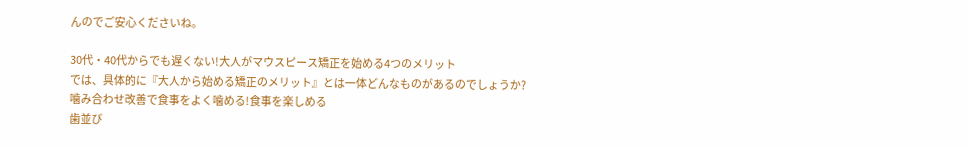んのでご安心くださいね。

30代・40代からでも遅くない!大人がマウスピース矯正を始める4つのメリット
では、具体的に『大人から始める矯正のメリット』とは一体どんなものがあるのでしょうか?
噛み合わせ改善で食事をよく噛める!食事を楽しめる
歯並び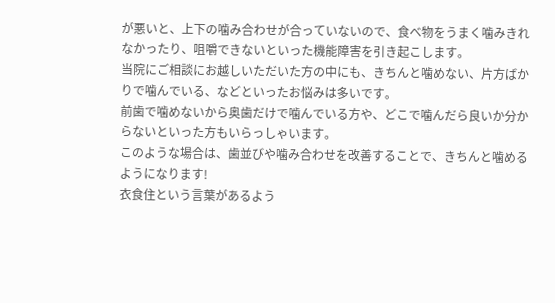が悪いと、上下の噛み合わせが合っていないので、食べ物をうまく噛みきれなかったり、咀嚼できないといった機能障害を引き起こします。
当院にご相談にお越しいただいた方の中にも、きちんと噛めない、片方ばかりで噛んでいる、などといったお悩みは多いです。
前歯で噛めないから奥歯だけで噛んでいる方や、どこで噛んだら良いか分からないといった方もいらっしゃいます。
このような場合は、歯並びや噛み合わせを改善することで、きちんと噛めるようになります!
衣食住という言葉があるよう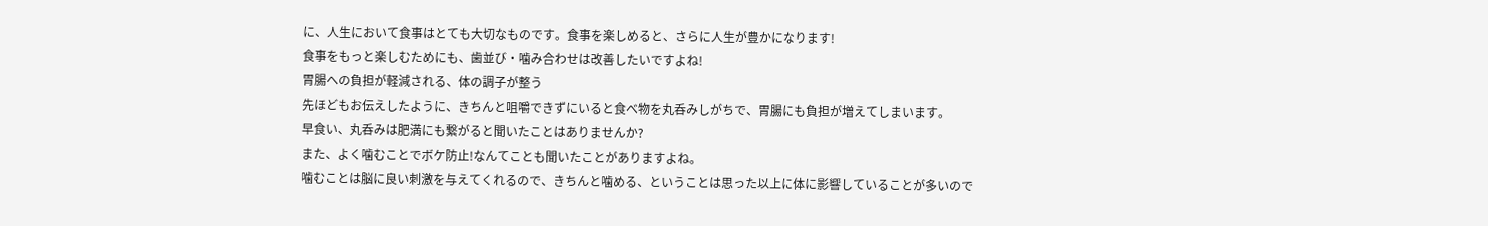に、人生において食事はとても大切なものです。食事を楽しめると、さらに人生が豊かになります!
食事をもっと楽しむためにも、歯並び・噛み合わせは改善したいですよね!
胃腸への負担が軽減される、体の調子が整う
先ほどもお伝えしたように、きちんと咀嚼できずにいると食べ物を丸呑みしがちで、胃腸にも負担が増えてしまいます。
早食い、丸呑みは肥満にも繋がると聞いたことはありませんか?
また、よく噛むことでボケ防止!なんてことも聞いたことがありますよね。
噛むことは脳に良い刺激を与えてくれるので、きちんと噛める、ということは思った以上に体に影響していることが多いので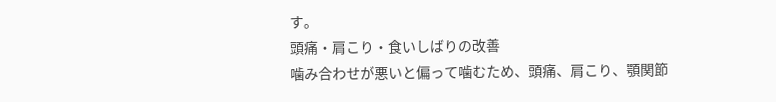す。
頭痛・肩こり・食いしばりの改善
噛み合わせが悪いと偏って噛むため、頭痛、肩こり、顎関節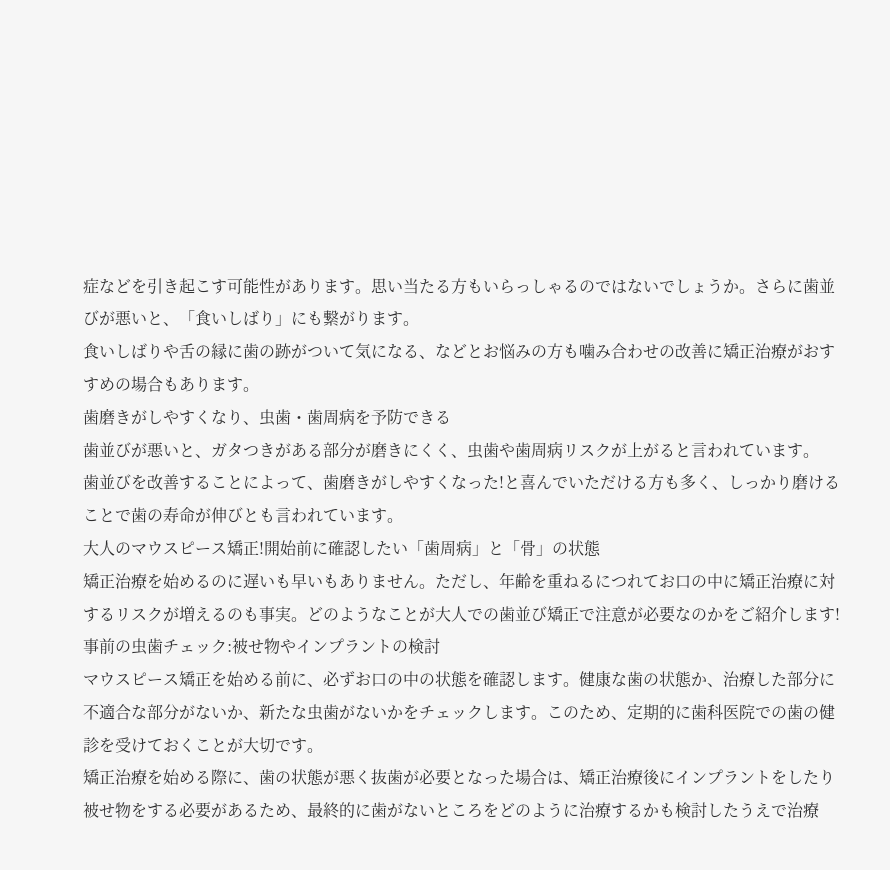症などを引き起こす可能性があります。思い当たる方もいらっしゃるのではないでしょうか。さらに歯並びが悪いと、「食いしばり」にも繋がります。
食いしばりや舌の縁に歯の跡がついて気になる、などとお悩みの方も噛み合わせの改善に矯正治療がおすすめの場合もあります。
歯磨きがしやすくなり、虫歯・歯周病を予防できる
歯並びが悪いと、ガタつきがある部分が磨きにくく、虫歯や歯周病リスクが上がると言われています。
歯並びを改善することによって、歯磨きがしやすくなった!と喜んでいただける方も多く、しっかり磨けることで歯の寿命が伸びとも言われています。
大人のマウスピース矯正!開始前に確認したい「歯周病」と「骨」の状態
矯正治療を始めるのに遅いも早いもありません。ただし、年齢を重ねるにつれてお口の中に矯正治療に対するリスクが増えるのも事実。どのようなことが大人での歯並び矯正で注意が必要なのかをご紹介します!
事前の虫歯チェック:被せ物やインプラントの検討
マウスピース矯正を始める前に、必ずお口の中の状態を確認します。健康な歯の状態か、治療した部分に不適合な部分がないか、新たな虫歯がないかをチェックします。このため、定期的に歯科医院での歯の健診を受けておくことが大切です。
矯正治療を始める際に、歯の状態が悪く抜歯が必要となった場合は、矯正治療後にインプラントをしたり被せ物をする必要があるため、最終的に歯がないところをどのように治療するかも検討したうえで治療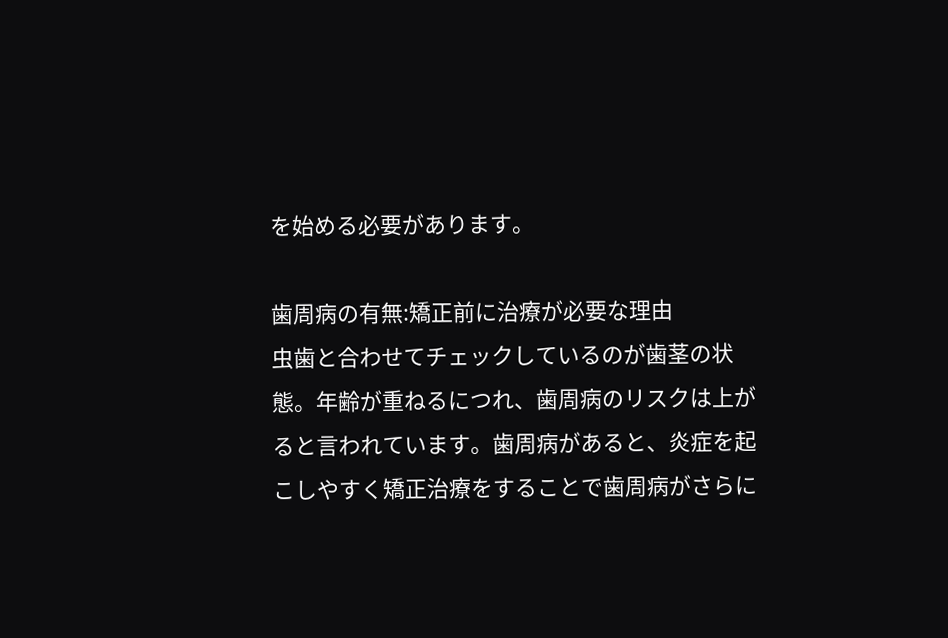を始める必要があります。

歯周病の有無:矯正前に治療が必要な理由
虫歯と合わせてチェックしているのが歯茎の状態。年齢が重ねるにつれ、歯周病のリスクは上がると言われています。歯周病があると、炎症を起こしやすく矯正治療をすることで歯周病がさらに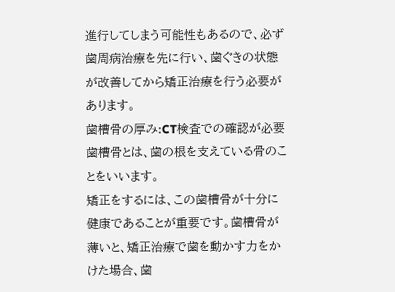進行してしまう可能性もあるので、必ず歯周病治療を先に行い、歯ぐきの状態が改善してから矯正治療を行う必要があります。
歯槽骨の厚み:CT検査での確認が必要
歯槽骨とは、歯の根を支えている骨のことをいいます。
矯正をするには、この歯槽骨が十分に健康であることが重要です。歯槽骨が薄いと、矯正治療で歯を動かす力をかけた場合、歯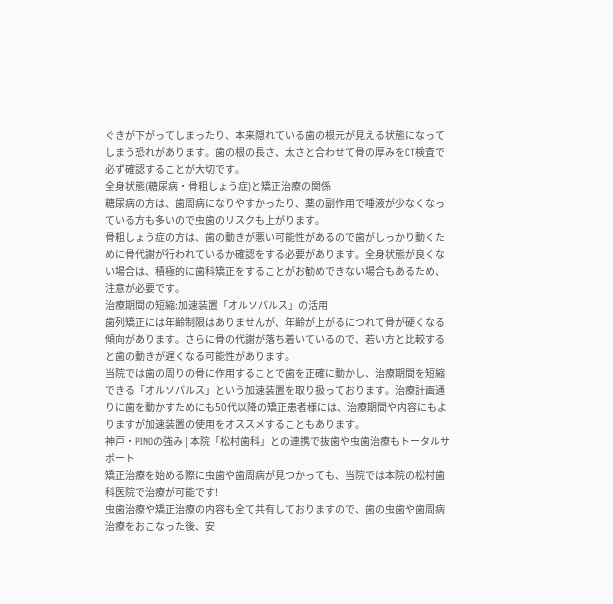ぐきが下がってしまったり、本来隠れている歯の根元が見える状態になってしまう恐れがあります。歯の根の長さ、太さと合わせて骨の厚みをCT検査で必ず確認することが大切です。
全身状態(糖尿病・骨粗しょう症)と矯正治療の関係
糖尿病の方は、歯周病になりやすかったり、薬の副作用で唾液が少なくなっている方も多いので虫歯のリスクも上がります。
骨粗しょう症の方は、歯の動きが悪い可能性があるので歯がしっかり動くために骨代謝が行われているか確認をする必要があります。全身状態が良くない場合は、積極的に歯科矯正をすることがお勧めできない場合もあるため、注意が必要です。
治療期間の短縮:加速装置「オルソパルス」の活用
歯列矯正には年齢制限はありませんが、年齢が上がるにつれて骨が硬くなる傾向があります。さらに骨の代謝が落ち着いているので、若い方と比較すると歯の動きが遅くなる可能性があります。
当院では歯の周りの骨に作用することで歯を正確に動かし、治療期間を短縮できる「オルソパルス」という加速装置を取り扱っております。治療計画通りに歯を動かすためにも50代以降の矯正患者様には、治療期間や内容にもよりますが加速装置の使用をオススメすることもあります。
神戸・PINOの強み | 本院「松村歯科」との連携で抜歯や虫歯治療もトータルサポート
矯正治療を始める際に虫歯や歯周病が見つかっても、当院では本院の松村歯科医院で治療が可能です!
虫歯治療や矯正治療の内容も全て共有しておりますので、歯の虫歯や歯周病治療をおこなった後、安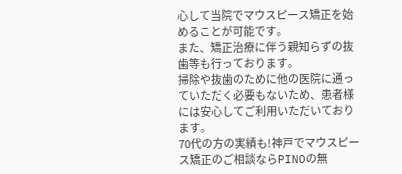心して当院でマウスピース矯正を始めることが可能です。
また、矯正治療に伴う親知らずの抜歯等も行っております。
掃除や抜歯のために他の医院に通っていただく必要もないため、患者様には安心してご利用いただいております。
70代の方の実績も!神戸でマウスピース矯正のご相談ならPINOの無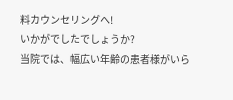料カウンセリングへ!
いかがでしたでしょうか?
当院では、幅広い年齢の患者様がいら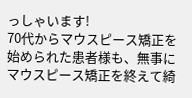っしゃいます!
70代からマウスピース矯正を始められた患者様も、無事にマウスピース矯正を終えて綺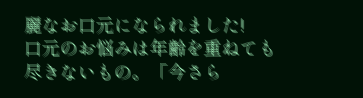麗なお口元になられました!
口元のお悩みは年齢を重ねても尽きないもの。「今さら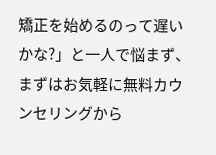矯正を始めるのって遅いかな?」と一人で悩まず、まずはお気軽に無料カウンセリングから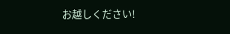お越しください!